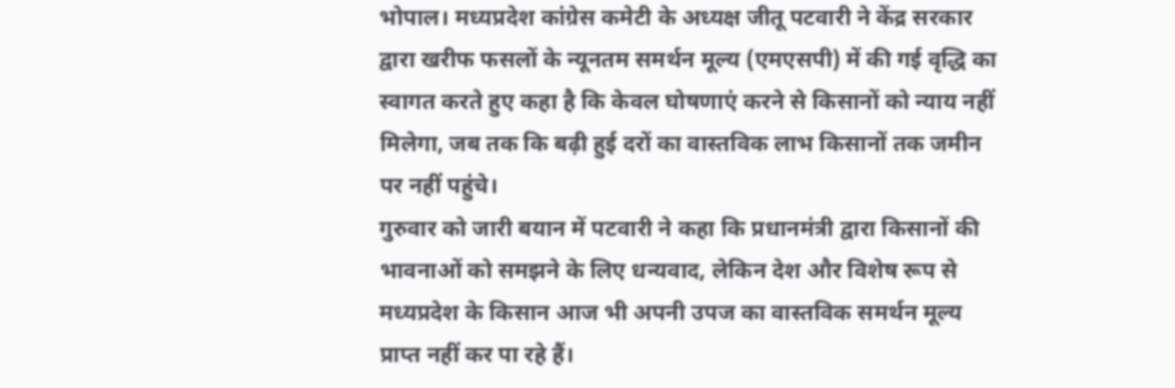भोपाल। मध्यप्रदेश कांग्रेस कमेटी के अध्यक्ष जीतू पटवारी ने केंद्र सरकार द्वारा खरीफ फसलों के न्यूनतम समर्थन मूल्य (एमएसपी) में की गई वृद्धि का स्वागत करते हुए कहा है कि केवल घोषणाएं करने से किसानों को न्याय नहीं मिलेगा, जब तक कि बढ़ी हुई दरों का वास्तविक लाभ किसानों तक जमीन पर नहीं पहुंचे।
गुरुवार को जारी बयान में पटवारी ने कहा कि प्रधानमंत्री द्वारा किसानों की भावनाओं को समझने के लिए धन्यवाद, लेकिन देश और विशेष रूप से मध्यप्रदेश के किसान आज भी अपनी उपज का वास्तविक समर्थन मूल्य प्राप्त नहीं कर पा रहे हैं।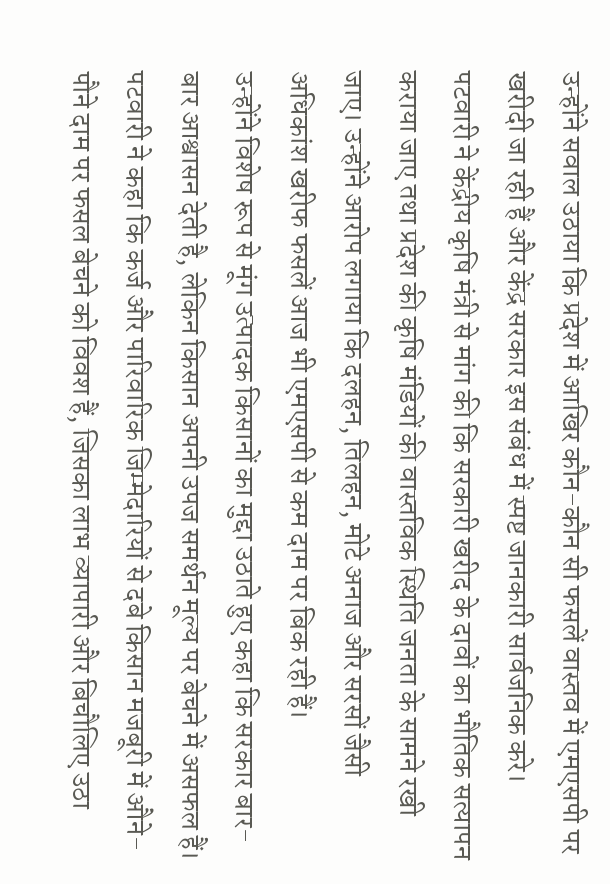उन्होंने सवाल उठाया कि प्रदेश में आखिर कौन-कौन सी फसलें वास्तव में एमएसपी पर खरीदी जा रही हैं और केंद्र सरकार इस संबंध में स्पष्ट जानकारी सार्वजनिक करे।
पटवारी ने केंद्रीय कृषि मंत्री से मांग की कि सरकारी खरीद के दावों का भौतिक सत्यापन कराया जाए तथा प्रदेश की कृषि मंडियों की वास्तविक स्थिति जनता के सामने रखी जाए। उन्होंने आरोप लगाया कि दलहन, तिलहन, मोटे अनाज और सरसों जैसी अधिकांश खरीफ फसलें आज भी एमएसपी से कम दाम पर बिक रही हैं।
उन्होंने विशेष रूप से मूंग उत्पादक किसानों का मुद्दा उठाते हुए कहा कि सरकार बार-बार आश्वासन देती है, लेकिन किसान अपनी उपज समर्थन मूल्य पर बेचने में असफल हैं। पटवारी ने कहा कि कर्ज और पारिवारिक जिम्मेदारियों से दबे किसान मजबूरी में औने-पौने दाम पर फसल बेचने को विवश हैं, जिसका लाभ व्यापारी और बिचौलिए उठा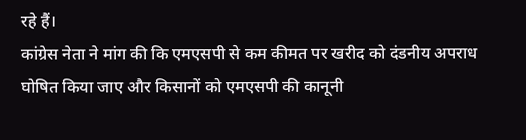रहे हैं।
कांग्रेस नेता ने मांग की कि एमएसपी से कम कीमत पर खरीद को दंडनीय अपराध घोषित किया जाए और किसानों को एमएसपी की कानूनी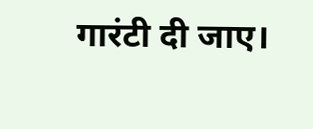गारंटी दी जाए।